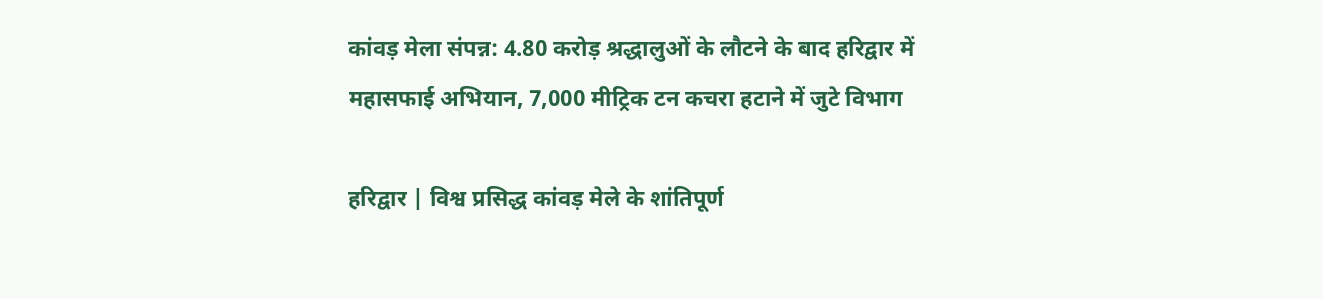कांवड़ मेला संपन्न: 4.80 करोड़ श्रद्धालुओं के लौटने के बाद हरिद्वार में महासफाई अभियान, 7,000 मीट्रिक टन कचरा हटाने में जुटे विभाग

हरिद्वार | विश्व प्रसिद्ध कांवड़ मेले के शांतिपूर्ण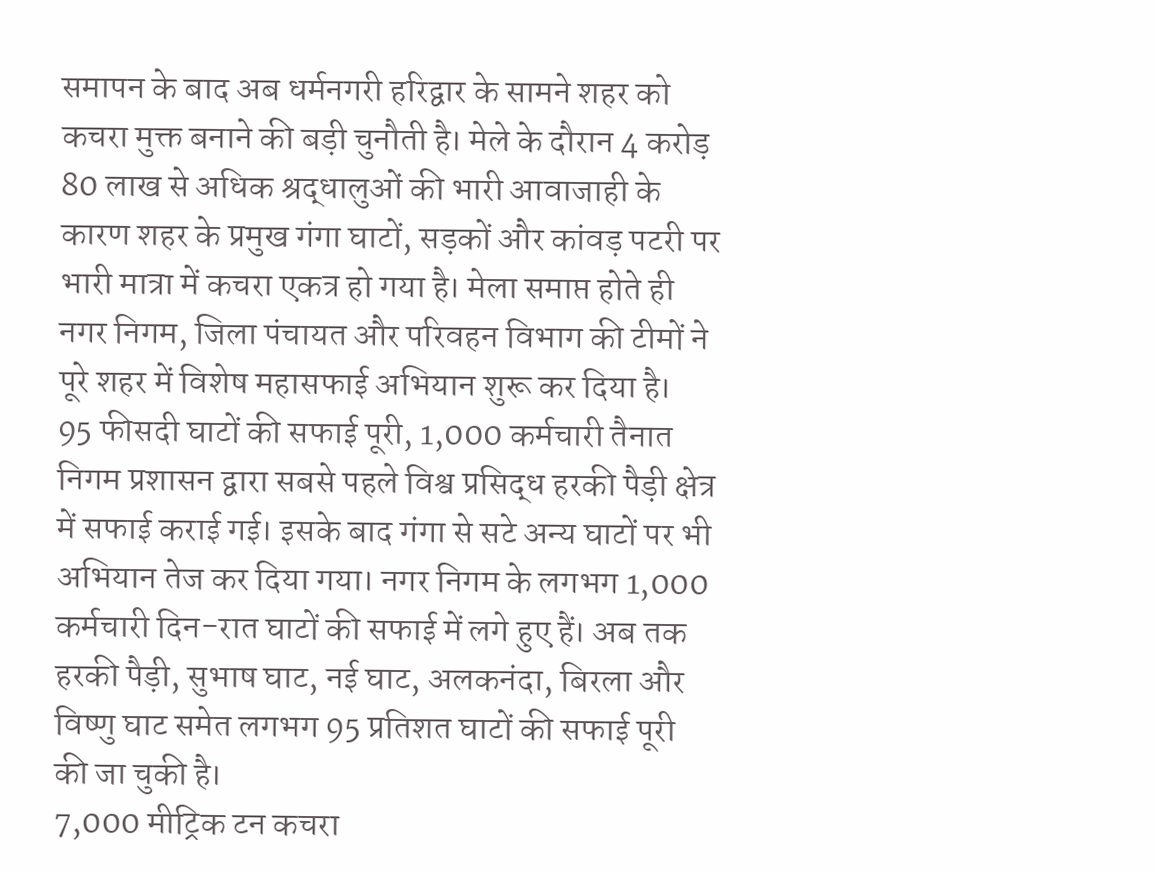समापन के बाद अब धर्मनगरी हरिद्वार के सामने शहर को कचरा मुक्त बनाने की बड़ी चुनौती है। मेले के दौरान 4 करोड़ 80 लाख से अधिक श्रद्धालुओं की भारी आवाजाही के कारण शहर के प्रमुख गंगा घाटों, सड़कों और कांवड़ पटरी पर भारी मात्रा में कचरा एकत्र हो गया है। मेला समाप्त होते ही नगर निगम, जिला पंचायत और परिवहन विभाग की टीमों ने पूरे शहर में विशेष महासफाई अभियान शुरू कर दिया है।
95 फीसदी घाटों की सफाई पूरी, 1,000 कर्मचारी तैनात
निगम प्रशासन द्वारा सबसे पहले विश्व प्रसिद्ध हरकी पैड़ी क्षेत्र में सफाई कराई गई। इसके बाद गंगा से सटे अन्य घाटों पर भी अभियान तेज कर दिया गया। नगर निगम के लगभग 1,000 कर्मचारी दिन-रात घाटों की सफाई में लगे हुए हैं। अब तक हरकी पैड़ी, सुभाष घाट, नई घाट, अलकनंदा, बिरला और विष्णु घाट समेत लगभग 95 प्रतिशत घाटों की सफाई पूरी की जा चुकी है।
7,000 मीट्रिक टन कचरा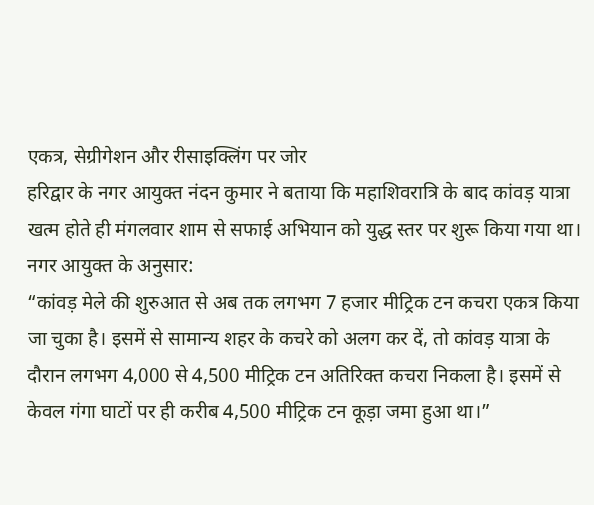एकत्र, सेग्रीगेशन और रीसाइक्लिंग पर जोर
हरिद्वार के नगर आयुक्त नंदन कुमार ने बताया कि महाशिवरात्रि के बाद कांवड़ यात्रा खत्म होते ही मंगलवार शाम से सफाई अभियान को युद्ध स्तर पर शुरू किया गया था।
नगर आयुक्त के अनुसार:
“कांवड़ मेले की शुरुआत से अब तक लगभग 7 हजार मीट्रिक टन कचरा एकत्र किया जा चुका है। इसमें से सामान्य शहर के कचरे को अलग कर दें, तो कांवड़ यात्रा के दौरान लगभग 4,000 से 4,500 मीट्रिक टन अतिरिक्त कचरा निकला है। इसमें से केवल गंगा घाटों पर ही करीब 4,500 मीट्रिक टन कूड़ा जमा हुआ था।”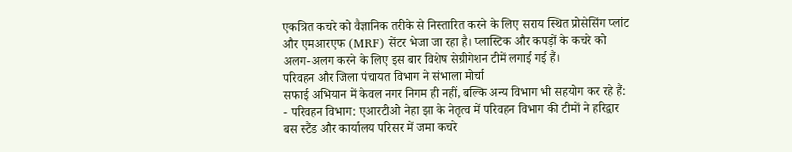एकत्रित कचरे को वैज्ञानिक तरीके से निस्तारित करने के लिए सराय स्थित प्रोसेसिंग प्लांट और एमआरएफ (MRF) सेंटर भेजा जा रहा है। प्लास्टिक और कपड़ों के कचरे को अलग-अलग करने के लिए इस बार विशेष सेग्रीगेशन टीमें लगाई गई हैं।
परिवहन और जिला पंचायत विभाग ने संभाला मोर्चा
सफाई अभियान में केवल नगर निगम ही नहीं, बल्कि अन्य विभाग भी सहयोग कर रहे हैं:
- परिवहन विभाग: एआरटीओ नेहा झा के नेतृत्व में परिवहन विभाग की टीमों ने हरिद्वार बस स्टैंड और कार्यालय परिसर में जमा कचरे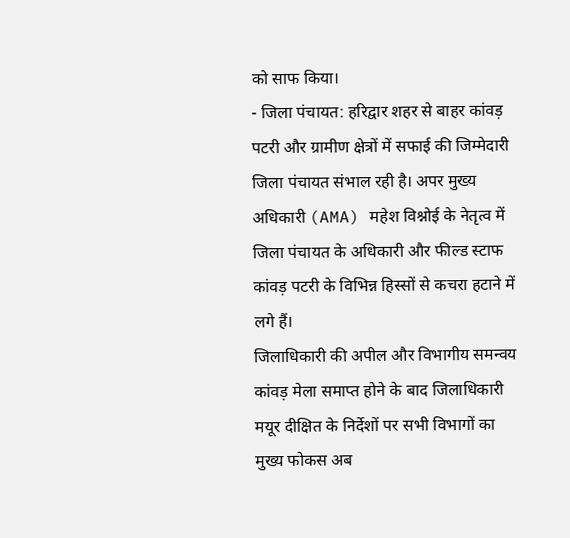को साफ किया।
- जिला पंचायत: हरिद्वार शहर से बाहर कांवड़ पटरी और ग्रामीण क्षेत्रों में सफाई की जिम्मेदारी जिला पंचायत संभाल रही है। अपर मुख्य अधिकारी (AMA) महेश विश्नोई के नेतृत्व में जिला पंचायत के अधिकारी और फील्ड स्टाफ कांवड़ पटरी के विभिन्न हिस्सों से कचरा हटाने में लगे हैं।
जिलाधिकारी की अपील और विभागीय समन्वय
कांवड़ मेला समाप्त होने के बाद जिलाधिकारी मयूर दीक्षित के निर्देशों पर सभी विभागों का मुख्य फोकस अब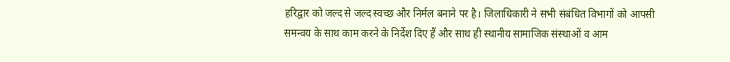हरिद्वार को जल्द से जल्द स्वच्छ और निर्मल बनाने पर है। जिलाधिकारी ने सभी संबंधित विभागों को आपसी समन्वय के साथ काम करने के निर्देश दिए हैं और साथ ही स्थानीय सामाजिक संस्थाओं व आम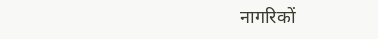नागरिकों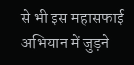से भी इस महासफाई अभियान में जुड़ने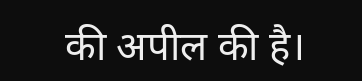की अपील की है।